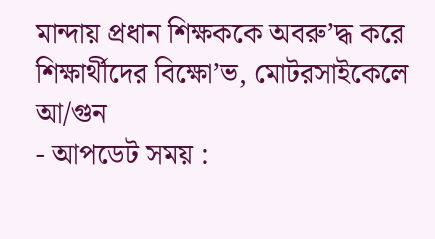মান্দায় প্রধান শিক্ষককে অবরু’দ্ধ করে শিক্ষার্থীদের বিক্ষো’ভ, মোটরসাইকেলে আ/গুন
- আপডেট সময় :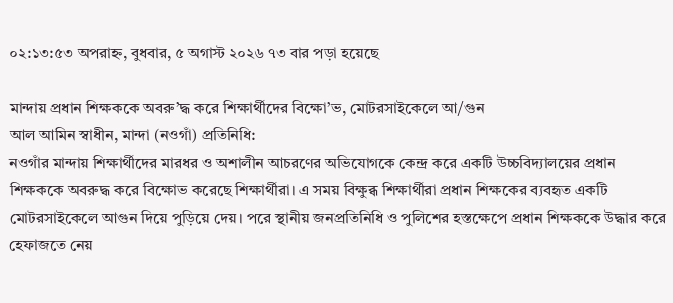০২:১৩:৫৩ অপরাহ্ন, বুধবার, ৫ অগাস্ট ২০২৬ ৭৩ বার পড়া হয়েছে

মান্দায় প্রধান শিক্ষককে অবরু’দ্ধ করে শিক্ষার্থীদের বিক্ষো’ভ, মোটরসাইকেলে আ/গুন
আল আমিন স্বাধীন, মান্দা (নওগাঁ) প্রতিনিধি:
নওগাঁর মান্দায় শিক্ষার্থীদের মারধর ও অশালীন আচরণের অভিযোগকে কেন্দ্র করে একটি উচ্চবিদ্যালয়ের প্রধান শিক্ষককে অবরুদ্ধ করে বিক্ষোভ করেছে শিক্ষার্থীরা। এ সময় বিক্ষুব্ধ শিক্ষার্থীরা প্রধান শিক্ষকের ব্যবহৃত একটি মোটরসাইকেলে আগুন দিয়ে পুড়িয়ে দেয়। পরে স্থানীয় জনপ্রতিনিধি ও পুলিশের হস্তক্ষেপে প্রধান শিক্ষককে উদ্ধার করে হেফাজতে নেয়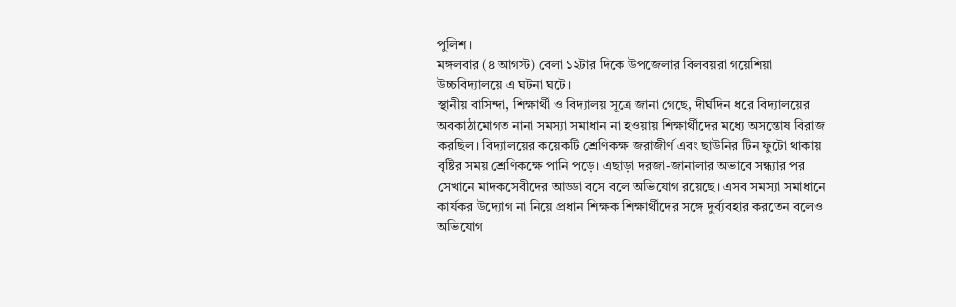পুলিশ।
মঙ্গলবার (৪ আগস্ট) বেলা ১২টার দিকে উপজেলার বিলবয়রা গয়েশিয়া উচ্চবিদ্যালয়ে এ ঘটনা ঘটে।
স্থানীয় বাসিন্দা, শিক্ষার্থী ও বিদ্যালয় সূত্রে জানা গেছে, দীর্ঘদিন ধরে বিদ্যালয়ের অবকাঠামোগত নানা সমস্যা সমাধান না হওয়ায় শিক্ষার্থীদের মধ্যে অসন্তোষ বিরাজ করছিল। বিদ্যালয়ের কয়েকটি শ্রেণিকক্ষ জরাজীর্ণ এবং ছাউনির টিন ফুটো থাকায় বৃষ্টির সময় শ্রেণিকক্ষে পানি পড়ে। এছাড়া দরজা-জানালার অভাবে সন্ধ্যার পর সেখানে মাদকসেবীদের আড্ডা বসে বলে অভিযোগ রয়েছে। এসব সমস্যা সমাধানে কার্যকর উদ্যোগ না নিয়ে প্রধান শিক্ষক শিক্ষার্থীদের সঙ্গে দুর্ব্যবহার করতেন বলেও অভিযোগ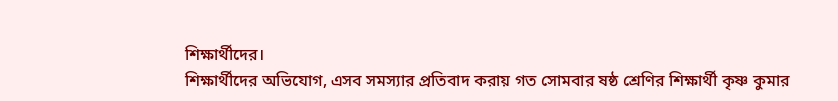শিক্ষার্থীদের।
শিক্ষার্থীদের অভিযোগ, এসব সমস্যার প্রতিবাদ করায় গত সোমবার ষষ্ঠ শ্রেণির শিক্ষার্থী কৃষ্ণ কুমার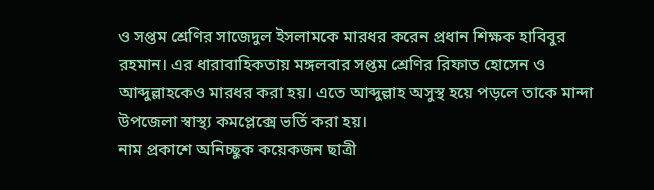ও সপ্তম শ্রেণির সাজেদুল ইসলামকে মারধর করেন প্রধান শিক্ষক হাবিবুর রহমান। এর ধারাবাহিকতায় মঙ্গলবার সপ্তম শ্রেণির রিফাত হোসেন ও আব্দুল্লাহকেও মারধর করা হয়। এতে আব্দুল্লাহ অসুস্থ হয়ে পড়লে তাকে মান্দা উপজেলা স্বাস্থ্য কমপ্লেক্সে ভর্তি করা হয়।
নাম প্রকাশে অনিচ্ছুক কয়েকজন ছাত্রী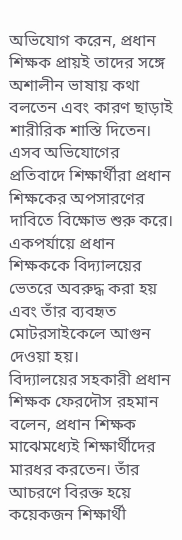অভিযোগ করেন, প্রধান শিক্ষক প্রায়ই তাদের সঙ্গে অশালীন ভাষায় কথা বলতেন এবং কারণ ছাড়াই শারীরিক শাস্তি দিতেন। এসব অভিযোগের প্রতিবাদে শিক্ষার্থীরা প্রধান শিক্ষকের অপসারণের দাবিতে বিক্ষোভ শুরু করে। একপর্যায়ে প্রধান শিক্ষককে বিদ্যালয়ের ভেতরে অবরুদ্ধ করা হয় এবং তাঁর ব্যবহৃত মোটরসাইকেলে আগুন দেওয়া হয়।
বিদ্যালয়ের সহকারী প্রধান শিক্ষক ফেরদৌস রহমান বলেন, প্রধান শিক্ষক মাঝেমধ্যেই শিক্ষার্থীদের মারধর করতেন। তাঁর আচরণে বিরক্ত হয়ে কয়েকজন শিক্ষার্থী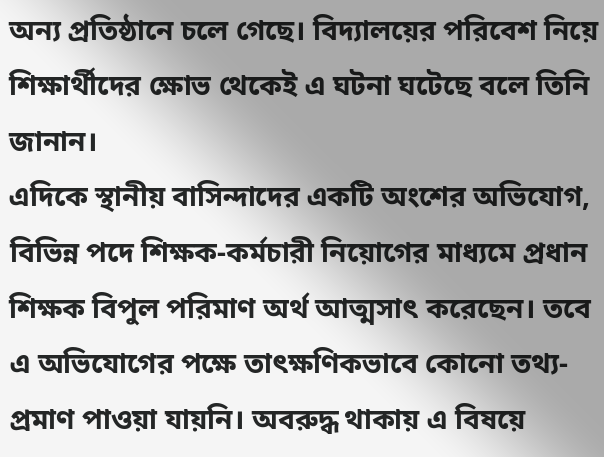অন্য প্রতিষ্ঠানে চলে গেছে। বিদ্যালয়ের পরিবেশ নিয়ে শিক্ষার্থীদের ক্ষোভ থেকেই এ ঘটনা ঘটেছে বলে তিনি জানান।
এদিকে স্থানীয় বাসিন্দাদের একটি অংশের অভিযোগ, বিভিন্ন পদে শিক্ষক-কর্মচারী নিয়োগের মাধ্যমে প্রধান শিক্ষক বিপুল পরিমাণ অর্থ আত্মসাৎ করেছেন। তবে এ অভিযোগের পক্ষে তাৎক্ষণিকভাবে কোনো তথ্য-প্রমাণ পাওয়া যায়নি। অবরুদ্ধ থাকায় এ বিষয়ে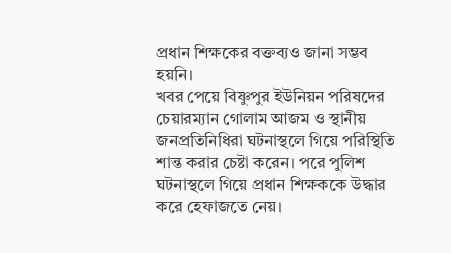প্রধান শিক্ষকের বক্তব্যও জানা সম্ভব হয়নি।
খবর পেয়ে বিষ্ণুপুর ইউনিয়ন পরিষদের চেয়ারম্যান গোলাম আজম ও স্থানীয় জনপ্রতিনিধিরা ঘটনাস্থলে গিয়ে পরিস্থিতি শান্ত করার চেষ্টা করেন। পরে পুলিশ ঘটনাস্থলে গিয়ে প্রধান শিক্ষককে উদ্ধার করে হেফাজতে নেয়।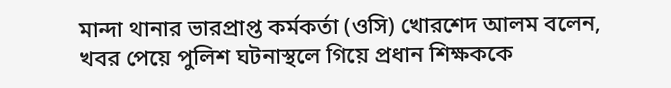মান্দা থানার ভারপ্রাপ্ত কর্মকর্তা (ওসি) খোরশেদ আলম বলেন, খবর পেয়ে পুলিশ ঘটনাস্থলে গিয়ে প্রধান শিক্ষককে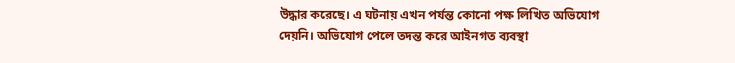উদ্ধার করেছে। এ ঘটনায় এখন পর্যন্ত কোনো পক্ষ লিখিত অভিযোগ দেয়নি। অভিযোগ পেলে তদন্ত করে আইনগত ব্যবস্থা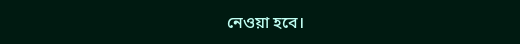নেওয়া হবে।